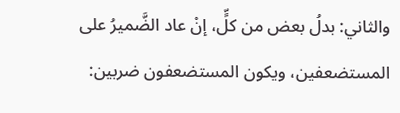والثاني: بدلُ بعض من كلٍّ، إنْ عاد الضَّميرُ على المستضعفين، ويكون المستضعفون ضربين: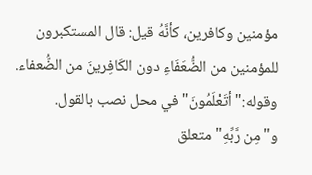مؤمنين وكافرين، كأنَّهُ قيل: قال المستكبرون للمؤمنين من الضُّعَفَاءِ دون الكَافِرينَ من الضُّعفاء.
وقوله:"أتَعْلَمُونَ"في محل نصب بالقول.
و"مِن رَّبِّهِ"متعلق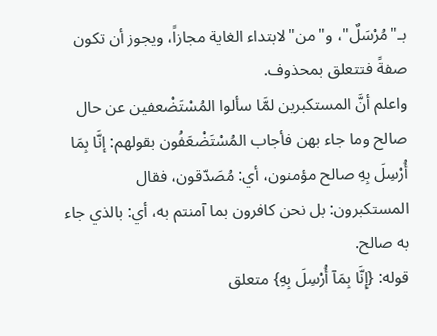بـ"مُرْسَلٌ"، و"من"لابتداء الغاية مجازاً، ويجوز أن تكون صفةً فتتعلق بمحذوف.
واعلم أنَّ المستكبرين لمَّا سألوا المُسْتَضْعفين عن حال صالح وما جاء بهن فأجاب المُسْتَضْعَفُون بقولهم: إنَّا بِمَا أُرْسِلَ بِهِ صالح مؤمنون، أي: مُصَدّقون، فقال المستكبرون: بل نحن كافرون بما آمنتم به، أي: بالذي جاء به صالح.
قوله: {إِنَّا بِمَآ أُرْسِلَ بِهِ} متعلق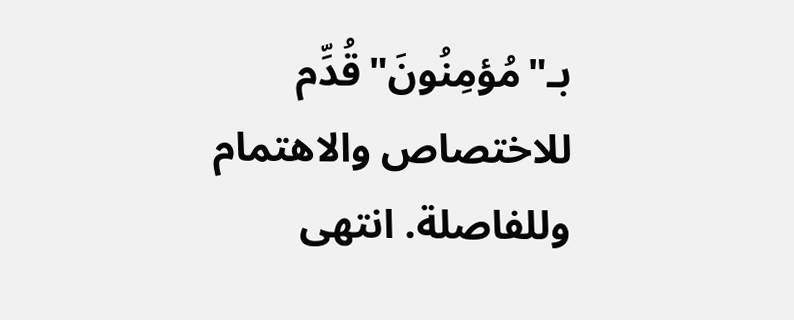بـ"مُؤمِنُونَ"قُدِّم للاختصاص والاهتمام وللفاصلة. انتهى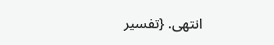انتهى. {تفسير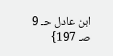ابن عادل حـ 9 صـ 197}